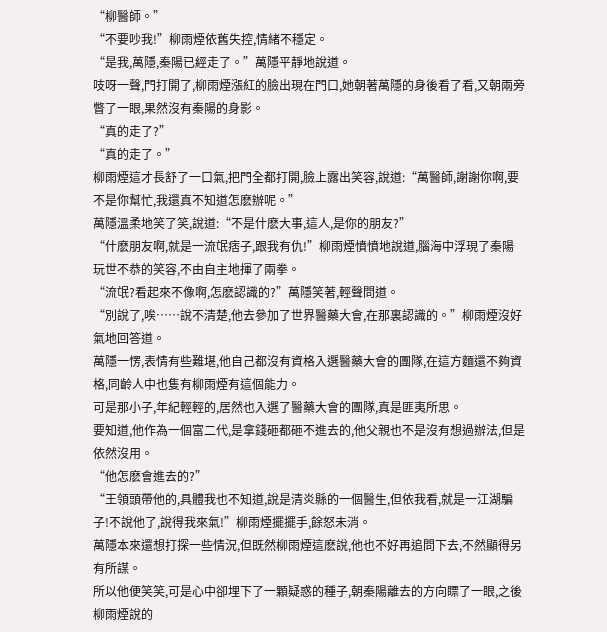“柳醫師。”
“不要吵我!”柳雨煙依舊失控,情緒不穩定。
“是我,萬隱,秦陽已經走了。”萬隱平靜地說道。
吱呀一聲,門打開了,柳雨煙漲紅的臉出現在門口,她朝著萬隱的身後看了看,又朝兩旁瞥了一眼,果然沒有秦陽的身影。
“真的走了?”
“真的走了。”
柳雨煙這才長舒了一口氣,把門全都打開,臉上露出笑容,說道:“萬醫師,謝謝你啊,要不是你幫忙,我還真不知道怎麽辦呢。”
萬隱溫柔地笑了笑,說道:“不是什麽大事,這人,是你的朋友?”
“什麽朋友啊,就是一流氓痞子,跟我有仇!”柳雨煙憤憤地說道,腦海中浮現了秦陽玩世不恭的笑容,不由自主地揮了兩拳。
“流氓?看起來不像啊,怎麽認識的?”萬隱笑著,輕聲問道。
“別說了,唉……說不清楚,他去參加了世界醫藥大會,在那裏認識的。”柳雨煙沒好氣地回答道。
萬隱一愣,表情有些難堪,他自己都沒有資格入選醫藥大會的團隊,在這方麵還不夠資格,同齡人中也隻有柳雨煙有這個能力。
可是那小子,年紀輕輕的,居然也入選了醫藥大會的團隊,真是匪夷所思。
要知道,他作為一個富二代,是拿錢砸都砸不進去的,他父親也不是沒有想過辦法,但是依然沒用。
“他怎麽會進去的?”
“王領頭帶他的,具體我也不知道,說是清炎縣的一個醫生,但依我看,就是一江湖騙子!不說他了,說得我來氣!”柳雨煙擺擺手,餘怒未消。
萬隱本來還想打探一些情況,但既然柳雨煙這麽說,他也不好再追問下去,不然顯得另有所謀。
所以他便笑笑,可是心中卻埋下了一顆疑惑的種子,朝秦陽離去的方向瞟了一眼,之後柳雨煙說的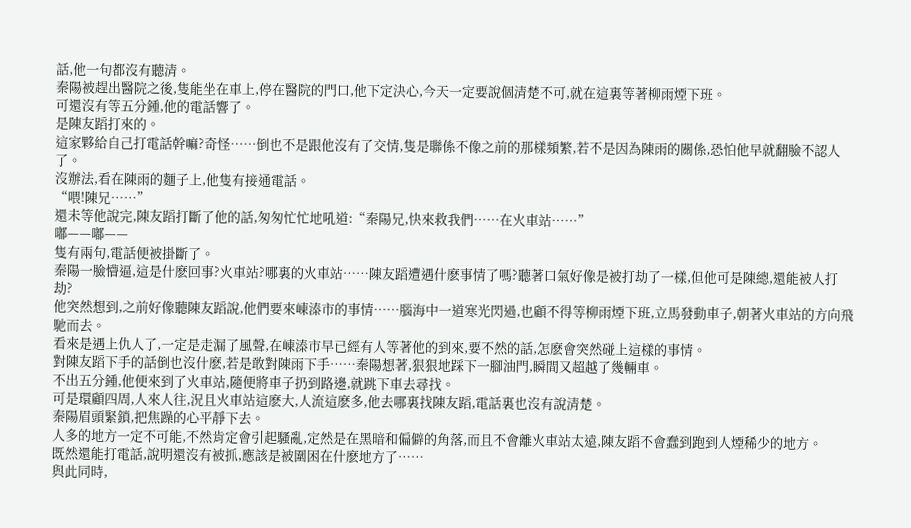話,他一句都沒有聽清。
秦陽被趕出醫院之後,隻能坐在車上,停在醫院的門口,他下定決心,今天一定要說個清楚不可,就在這裏等著柳雨煙下班。
可還沒有等五分鍾,他的電話響了。
是陳友蹈打來的。
這家夥給自己打電話幹嘛?奇怪……倒也不是跟他沒有了交情,隻是聯係不像之前的那樣頻繁,若不是因為陳雨的關係,恐怕他早就翻臉不認人了。
沒辦法,看在陳雨的麵子上,他隻有接通電話。
“喂!陳兄……”
還未等他說完,陳友蹈打斷了他的話,匆匆忙忙地吼道:“秦陽兄,快來救我們……在火車站……”
嘟——嘟——
隻有兩句,電話便被掛斷了。
秦陽一臉懵逼,這是什麽回事?火車站?哪裏的火車站……陳友蹈遭遇什麽事情了嗎?聽著口氣好像是被打劫了一樣,但他可是陳總,還能被人打劫?
他突然想到,之前好像聽陳友蹈說,他們要來崠溱市的事情……腦海中一道寒光閃過,也顧不得等柳雨煙下班,立馬發動車子,朝著火車站的方向飛馳而去。
看來是遇上仇人了,一定是走漏了風聲,在崠溱市早已經有人等著他的到來,要不然的話,怎麽會突然碰上這樣的事情。
對陳友蹈下手的話倒也沒什麽,若是敢對陳雨下手……秦陽想著,狠狠地踩下一腳油門,瞬間又超越了幾輛車。
不出五分鍾,他便來到了火車站,隨便將車子扔到路邊,就跳下車去尋找。
可是環顧四周,人來人往,況且火車站這麽大,人流這麽多,他去哪裏找陳友蹈,電話裏也沒有說清楚。
秦陽眉頭緊鎖,把焦躁的心平靜下去。
人多的地方一定不可能,不然肯定會引起騷亂,定然是在黑暗和偏僻的角落,而且不會離火車站太遠,陳友蹈不會蠢到跑到人煙稀少的地方。
既然還能打電話,說明還沒有被抓,應該是被圍困在什麽地方了……
與此同時,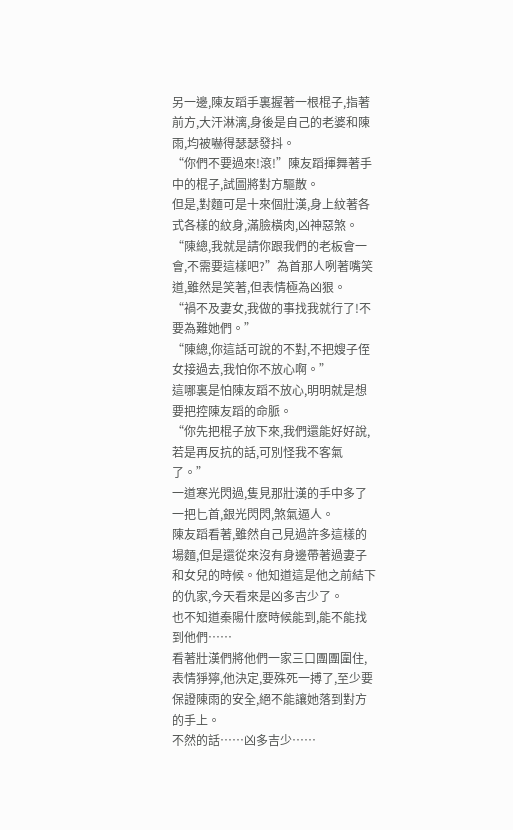另一邊,陳友蹈手裏握著一根棍子,指著前方,大汗淋漓,身後是自己的老婆和陳雨,均被嚇得瑟瑟發抖。
“你們不要過來!滾!”陳友蹈揮舞著手中的棍子,試圖將對方驅散。
但是,對麵可是十來個壯漢,身上紋著各式各樣的紋身,滿臉橫肉,凶神惡煞。
“陳總,我就是請你跟我們的老板會一會,不需要這樣吧?”為首那人咧著嘴笑道,雖然是笑著,但表情極為凶狠。
“禍不及妻女,我做的事找我就行了!不要為難她們。”
“陳總,你這話可說的不對,不把嫂子侄女接過去,我怕你不放心啊。”
這哪裏是怕陳友蹈不放心,明明就是想要把控陳友蹈的命脈。
“你先把棍子放下來,我們還能好好說,若是再反抗的話,可別怪我不客氣了。”
一道寒光閃過,隻見那壯漢的手中多了一把匕首,銀光閃閃,煞氣逼人。
陳友蹈看著,雖然自己見過許多這樣的場麵,但是還從來沒有身邊帶著過妻子和女兒的時候。他知道這是他之前結下的仇家,今天看來是凶多吉少了。
也不知道秦陽什麽時候能到,能不能找到他們……
看著壯漢們將他們一家三口團團圍住,表情猙獰,他決定,要殊死一搏了,至少要保證陳雨的安全,絕不能讓她落到對方的手上。
不然的話……凶多吉少……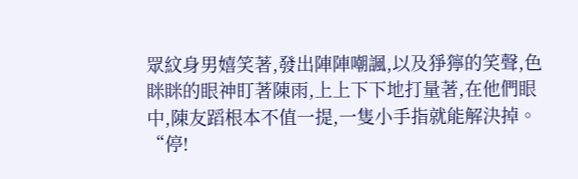眾紋身男嬉笑著,發出陣陣嘲諷,以及猙獰的笑聲,色眯眯的眼神盯著陳雨,上上下下地打量著,在他們眼中,陳友蹈根本不值一提,一隻小手指就能解決掉。
“停!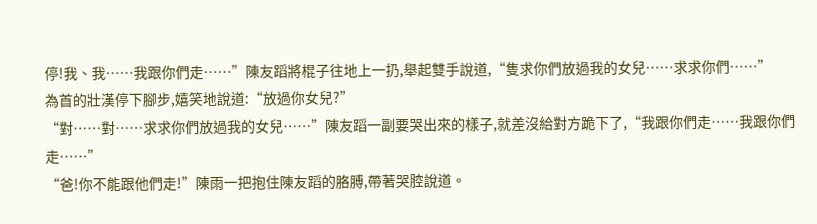停!我、我……我跟你們走……”陳友蹈將棍子往地上一扔,舉起雙手說道,“隻求你們放過我的女兒……求求你們……”
為首的壯漢停下腳步,嬉笑地說道:“放過你女兒?”
“對……對……求求你們放過我的女兒……”陳友蹈一副要哭出來的樣子,就差沒給對方跪下了,“我跟你們走……我跟你們走……”
“爸!你不能跟他們走!”陳雨一把抱住陳友蹈的胳膊,帶著哭腔說道。